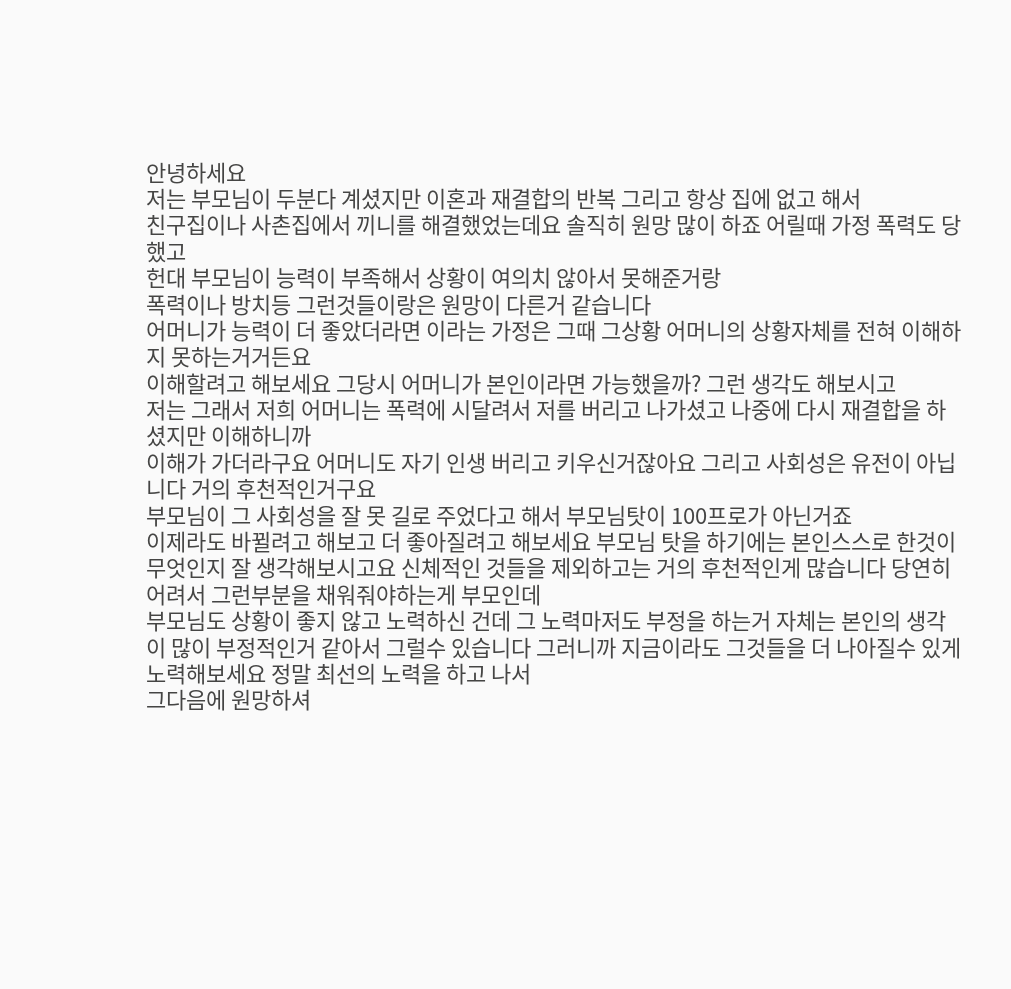안녕하세요
저는 부모님이 두분다 계셨지만 이혼과 재결합의 반복 그리고 항상 집에 없고 해서
친구집이나 사촌집에서 끼니를 해결했었는데요 솔직히 원망 많이 하죠 어릴때 가정 폭력도 당했고
헌대 부모님이 능력이 부족해서 상황이 여의치 않아서 못해준거랑
폭력이나 방치등 그런것들이랑은 원망이 다른거 같습니다
어머니가 능력이 더 좋았더라면 이라는 가정은 그때 그상황 어머니의 상황자체를 전혀 이해하지 못하는거거든요
이해할려고 해보세요 그당시 어머니가 본인이라면 가능했을까? 그런 생각도 해보시고
저는 그래서 저희 어머니는 폭력에 시달려서 저를 버리고 나가셨고 나중에 다시 재결합을 하셨지만 이해하니까
이해가 가더라구요 어머니도 자기 인생 버리고 키우신거잖아요 그리고 사회성은 유전이 아닙니다 거의 후천적인거구요
부모님이 그 사회성을 잘 못 길로 주었다고 해서 부모님탓이 100프로가 아닌거죠
이제라도 바뀔려고 해보고 더 좋아질려고 해보세요 부모님 탓을 하기에는 본인스스로 한것이 무엇인지 잘 생각해보시고요 신체적인 것들을 제외하고는 거의 후천적인게 많습니다 당연히 어려서 그런부분을 채워줘야하는게 부모인데
부모님도 상황이 좋지 않고 노력하신 건데 그 노력마저도 부정을 하는거 자체는 본인의 생각이 많이 부정적인거 같아서 그럴수 있습니다 그러니까 지금이라도 그것들을 더 나아질수 있게 노력해보세요 정말 최선의 노력을 하고 나서
그다음에 원망하셔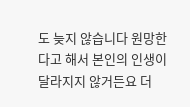도 늦지 않습니다 원망한다고 해서 본인의 인생이 달라지지 않거든요 더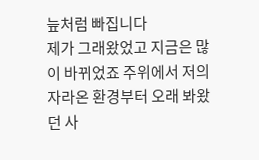늪처럼 빠집니다
제가 그래왔었고 지금은 많이 바뀌었죠 주위에서 저의 자라온 환경부터 오래 봐왔던 사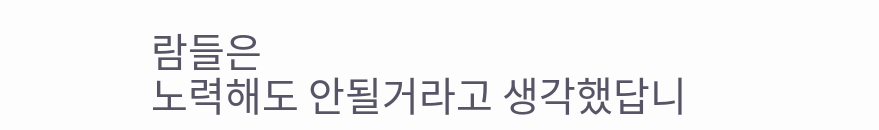람들은
노력해도 안될거라고 생각했답니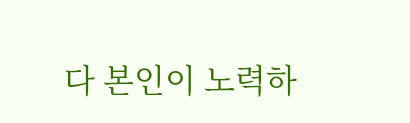다 본인이 노력하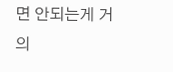면 안되는게 거의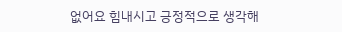없어요 힘내시고 긍정적으로 생각해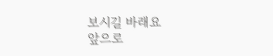보시길 바래요
앞으로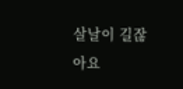살날이 길잖아요